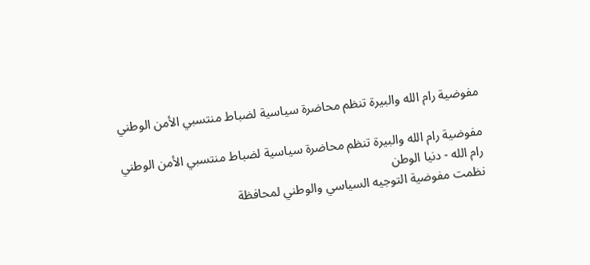مفوضية رام الله والبيرة تنظم محاضرة سياسية لضباط منتسبي الأمن الوطني

مفوضية رام الله والبيرة تنظم محاضرة سياسية لضباط منتسبي الأمن الوطني
رام الله - دنيا الوطن
نظمت مفوضية التوجيه السياسي والوطني لمحافظة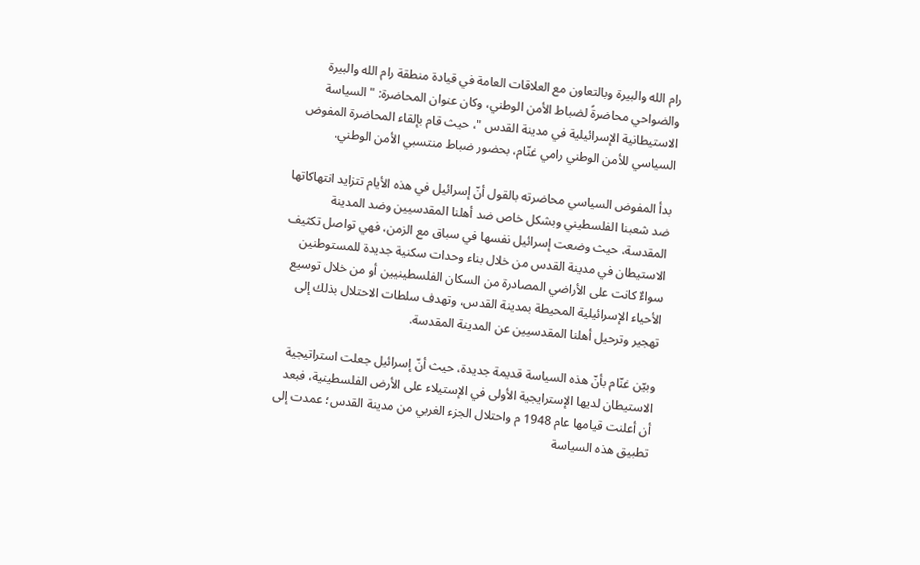رام الله والبيرة وبالتعاون مع العلاقات العامة في قيادة منطقة رام الله والبيرة والضواحي محاضرةً لضباط الأمن الوطني، وكان عنوان المحاضرة: " السياسة الاستيطانية الإسرائيلية في مدينة القدس "، حيث قام بإلقاء المحاضرة المفوض السياسي للأمن الوطني رامي غنّام، بحضور ضباط منتسبي الأمن الوطني.

بدأ المفوض السياسي محاضرته بالقول أنّ إسرائيل في هذه الأيام تتزايد انتهاكاتها ضد شعبنا الفلسطيني وبشكل خاص ضد أهلنا المقدسيين وضد المدينة المقدسة، حيث وضعت إسرائيل نفسها في سباق مع الزمن، فهي تواصل تكثيف الاستيطان في مدينة القدس من خلال بناء وحدات سكنية جديدة للمستوطنين سواءٌ كانت على الأراضي المصادرة من السكان الفلسطينيين أو من خلال توسيع الأحياء الإسرائيلية المحيطة بمدينة القدس، وتهدف سلطات الاحتلال بذلك إلى تهجير وترحيل أهلنا المقدسيين عن المدينة المقدسة.

وبيّن غنّام بأنّ هذه السياسة قديمة جديدة، حيث أنّ إسرائيل جعلت استراتيجية الاستيطان لديها الإسترايجية الأولى في الإستيلاء على الأرض الفلسطينية، فبعد أن أعلنت قيامها عام 1948 م واحتلال الجزء الغربي من مدينة القدس؛ عمدت إلى تطبيق هذه السياسة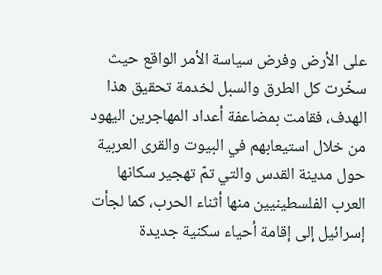على الأرض وفرض سياسة الأمر الواقع حيث سخّرت كل الطرق والسبل لخدمة تحقيق هذا الهدف، فقامت بمضاعفة أعداد المهاجرين اليهود من خلال استيعابهم في البيوت والقرى العربية حول مدينة القدس والتي تمّ تهجير سكانها العرب الفلسطينيين منها أثناء الحرب، كما لجأت إسرائيل إلى إقامة أحياء سكنية جديدة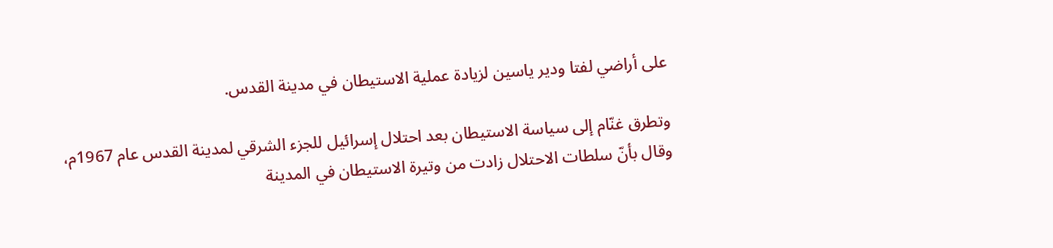على أراضي لفتا ودير ياسين لزيادة عملية الاستيطان في مدينة القدس.

وتطرق غنّام إلى سياسة الاستيطان بعد احتلال إسرائيل للجزء الشرقي لمدينة القدس عام 1967م، وقال بأنّ سلطات الاحتلال زادت من وتيرة الاستيطان في المدينة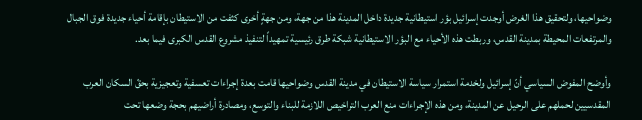وضواحيها، ولتحقيق هذا الغرض أوجدت إسرائيل بؤر استيطانية جديدة داخل المدينة هذا من جهة، ومن جهةٍ أخرى كثفت من الاستيطان بإقامة أحياء جديدة فوق الجبال والمرتفعات المحيطة بمدينة القدس، وربطت هذه الأحياء مع البؤر الاستيطانية شبكة طرق رئيسية تمهيداً لتنفيذ مشروع القدس الكبرى فيما بعد.

وأوضح المفوض السياسي أنّ إسرائيل ولخدمة استمرار سياسة الاستيطان في مدينة القدس وضواحيها قامت بعدة إجراءات تعسفية وتعجيزية بحقّ السكان العرب المقدسيين لحملهم على الرحيل عن المدينة، ومن هذه الإجراءات منع العرب التراخيص اللازمة للبناء والتوسع، ومصادرة أراضيهم بحجة وضعها تحت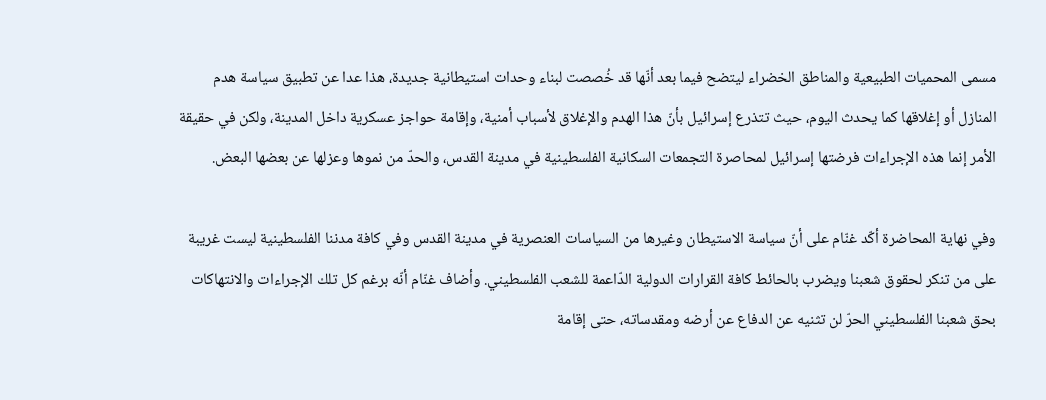مسمى المحميات الطبيعية والمناطق الخضراء ليتضح فيما بعد أنّها قد خُصصت لبناء وحدات استيطانية جديدة، هذا عدا عن تطبيق سياسة هدم المنازل أو إغلاقها كما يحدث اليوم، حيث تتذرع إسرائيل بأنّ هذا الهدم والإغلاق لأسباب أمنية، وإقامة حواجز عسكرية داخل المدينة، ولكن في حقيقة الأمر إنما هذه الإجراءات فرضتها إسرائيل لمحاصرة التجمعات السكانية الفلسطينية في مدينة القدس، والحدّ من نموها وعزلها عن بعضها البعض.

وفي نهاية المحاضرة أكّد غنّام على أنّ سياسة الاستيطان وغيرها من السياسات العنصرية في مدينة القدس وفي كافة مدننا الفلسطينية ليست غريبة على من تنكر لحقوق شعبنا ويضرب بالحائط كافة القرارات الدولية الدّاعمة للشعب الفلسطيني. وأضاف غنّام أنّه برغم كل تلك الإجراءات والانتهاكات بحق شعبنا الفلسطيني الحرّ لن تثنيه عن الدفاع عن أرضه ومقدساته، حتى إقامة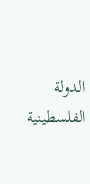الدولة الفلسطينية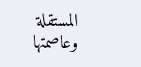المستقلة وعاصمتها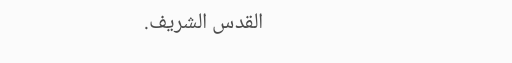القدس الشريف.